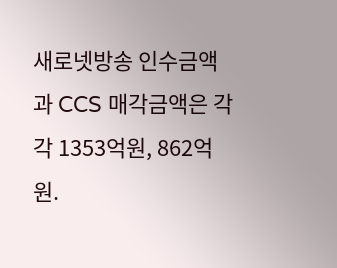새로넷방송 인수금액과 CCS 매각금액은 각각 1353억원, 862억원.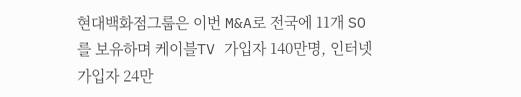현대백화점그룹은 이번 M&A로 전국에 11개 SO를 보유하며 케이블TV 가입자 140만명, 인터넷 가입자 24만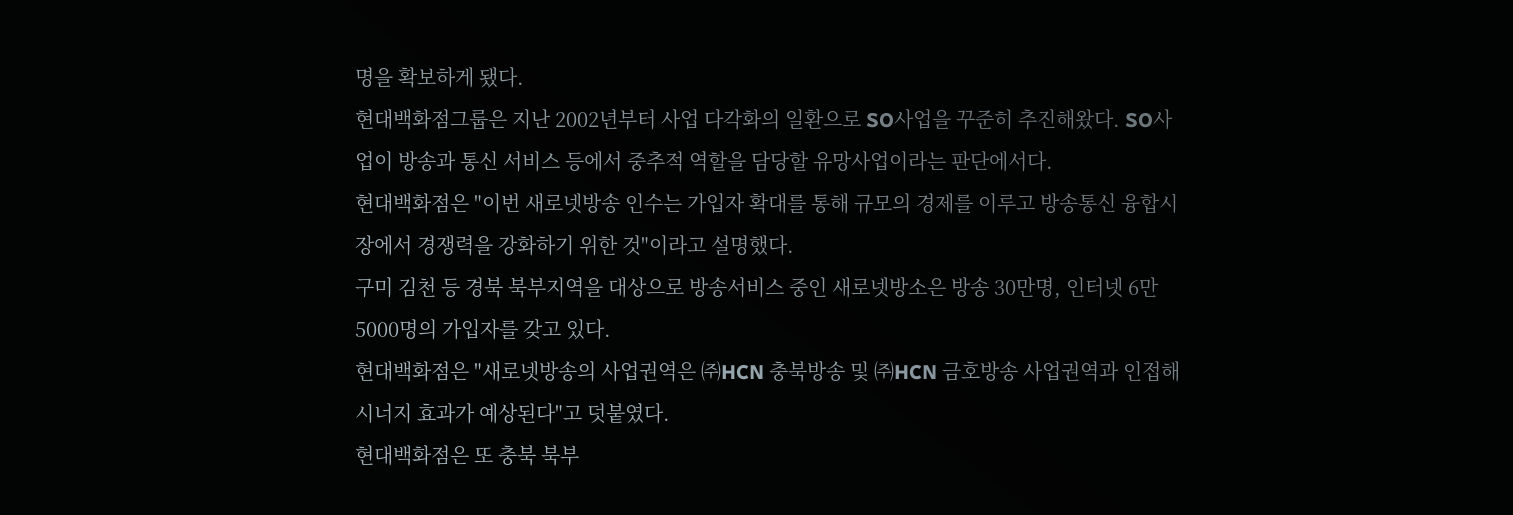명을 확보하게 됐다.
현대백화점그룹은 지난 2002년부터 사업 다각화의 일환으로 SO사업을 꾸준히 추진해왔다. SO사업이 방송과 통신 서비스 등에서 중추적 역할을 담당할 유망사업이라는 판단에서다.
현대백화점은 "이번 새로넷방송 인수는 가입자 확대를 통해 규모의 경제를 이루고 방송통신 융합시장에서 경쟁력을 강화하기 위한 것"이라고 설명했다.
구미 김천 등 경북 북부지역을 대상으로 방송서비스 중인 새로넷방소은 방송 30만명, 인터넷 6만5000명의 가입자를 갖고 있다.
현대백화점은 "새로넷방송의 사업권역은 ㈜HCN 충북방송 및 ㈜HCN 금호방송 사업권역과 인접해 시너지 효과가 예상된다"고 덧붙였다.
현대백화점은 또 충북 북부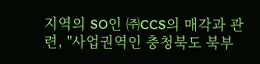지역의 SO인 ㈜CCS의 매각과 관련, "사업권역인 충청북도 북부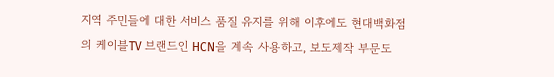지역 주민들에 대한 서비스 품질 유지를 위해 이후에도 현대백화점의 케이블TV 브랜드인 HCN을 계속 사용하고, 보도제작 부문도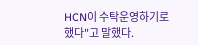HCN이 수탁운영하기로 했다"고 말했다.